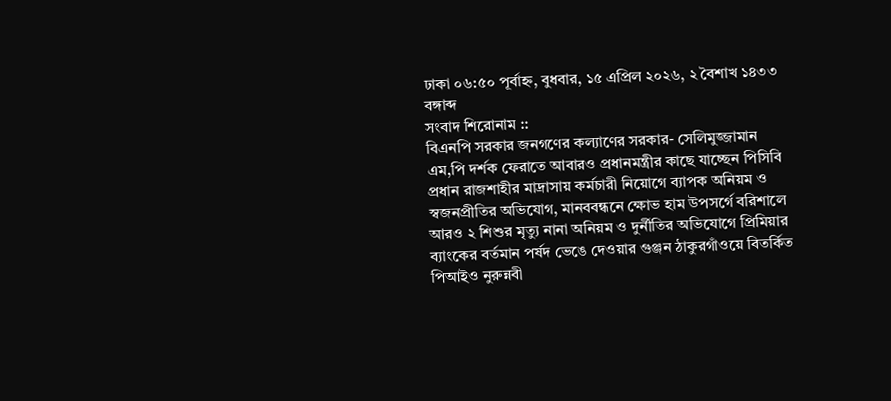ঢাকা ০৬:৫০ পূর্বাহ্ন, বুধবার, ১৫ এপ্রিল ২০২৬, ২ বৈশাখ ১৪৩৩ বঙ্গাব্দ
সংবাদ শিরোনাম ::
বিএনপি সরকার জনগণের কল্যাণের সরকার- সেলিমুজ্জামান এম,পি দর্শক ফেরাতে আবারও প্রধানমন্ত্রীর কাছে যাচ্ছেন পিসিবি প্রধান রাজশাহীর মাদ্রাসায় কর্মচারী নিয়োগে ব্যাপক অনিয়ম ও স্বজনপ্রীতির অভিযোগ, মানববন্ধনে ক্ষোভ হাম উপসর্গে বরিশালে আরও ২ শিশুর মৃত্যু নানা অনিয়ম ও দুর্নীতির অভিযোগে প্রিমিয়ার ব্যাংকের বর্তমান পর্ষদ ভেঙে দেওয়ার গুঞ্জন ঠাকুরগাঁওয়ে বিতর্কিত পিআইও নুরুন্নবী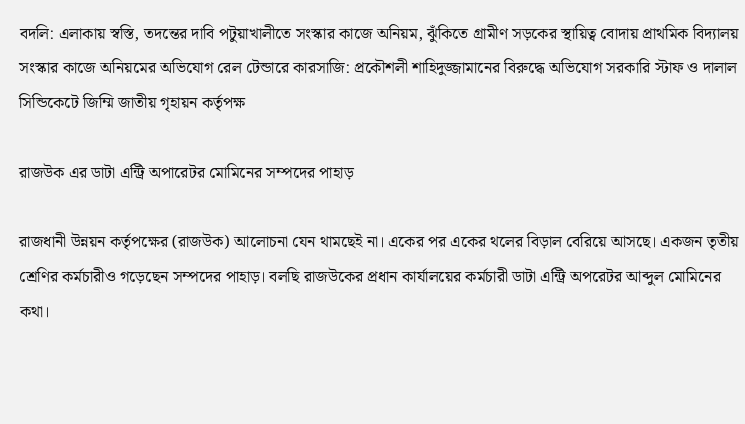বদলি: এলাকায় স্বস্তি, তদন্তের দাবি পটুয়াখালীতে সংস্কার কাজে অনিয়ম, ঝুঁকিতে গ্রামীণ সড়কের স্থায়িত্ব বোদায় প্রাথমিক বিদ্যালয় সংস্কার কাজে অনিয়মের অভিযোগ রেল টেন্ডারে কারসাজি: প্রকৌশলী শাহিদুজ্জামানের বিরুদ্ধে অভিযোগ সরকারি স্টাফ ও দালাল সিন্ডিকেটে জিম্মি জাতীয় গৃহায়ন কর্তৃপক্ষ

রাজউক এর ডাটা এন্ট্রি অপারেটর মোমিনের সম্পদের পাহাড়

রাজধানী উন্নয়ন কর্তৃপক্ষের (রাজউক) আলোচনা যেন থামছেই না। একের পর একের থলের বিড়াল বেরিয়ে আসছে। একজন তৃতীয় শ্রেণির কর্মচারীও গড়েছেন সম্পদের পাহাড়। বলছি রাজউকের প্রধান কার্যালয়ের কর্মচারী ডাটা এন্ট্রি অপরেটর আব্দুল মোমিনের কথা।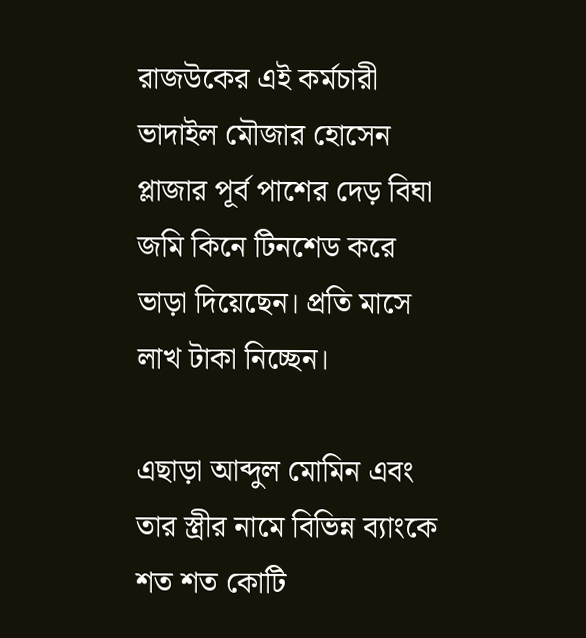রাজউকের এই কর্মচারী ভাদাইল মৌজার হোসেন প্লাজার পূর্ব পাশের দেড় বিঘা জমি কিনে টিনশেড করে ভাড়া দিয়েছেন। প্রতি মাসে লাখ টাকা নিচ্ছেন।

এছাড়া আব্দুল মোমিন এবং তার স্ত্রীর নামে বিভিন্ন ব্যাংকে শত শত কোটি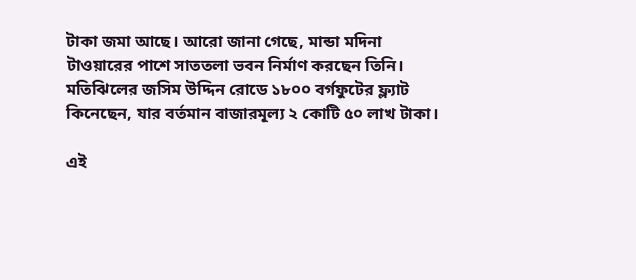টাকা জমা আছে। আরো জানা গেছে, মান্ডা মদিনা টাওয়ারের পাশে সাততলা ভবন নির্মাণ করছেন তিনি। মতিঝিলের জসিম উদ্দিন রোডে ১৮০০ বর্গফুটের ফ্ল্যাট কিনেছেন, যার বর্তমান বাজারমূল্য ২ কোটি ৫০ লাখ টাকা।

এই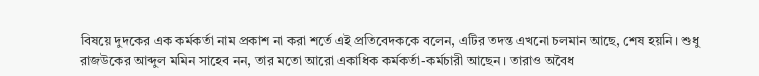বিষয়ে দুদকের এক কর্মকর্তা নাম প্রকাশ না করা শর্তে এই প্রতিবেদককে বলেন, এটির তদন্ত এখনো চলমান আছে, শেষ হয়নি। শুধু রাজউকের আব্দুল মমিন সাহেব নন, তার মতো আরো একাধিক কর্মকর্তা-কর্মচারী আছেন। তারাও অবৈধ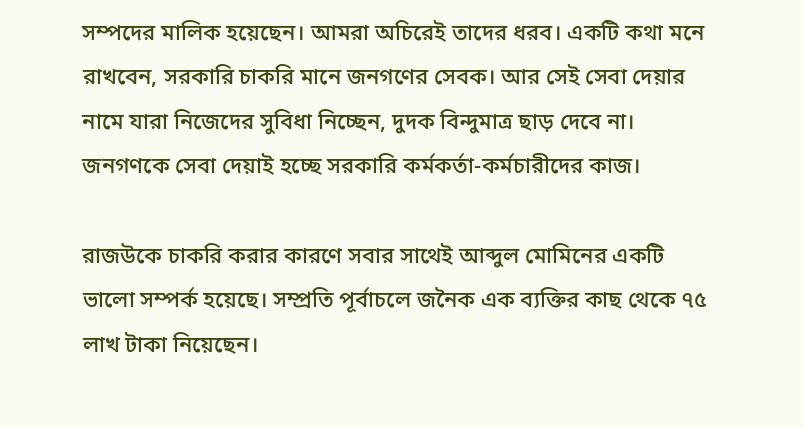সম্পদের মালিক হয়েছেন। আমরা অচিরেই তাদের ধরব। একটি কথা মনে রাখবেন, সরকারি চাকরি মানে জনগণের সেবক। আর সেই সেবা দেয়ার নামে যারা নিজেদের সুবিধা নিচ্ছেন, দুদক বিন্দুমাত্র ছাড় দেবে না। জনগণকে সেবা দেয়াই হচ্ছে সরকারি কর্মকর্তা-কর্মচারীদের কাজ।

রাজউকে চাকরি করার কারণে সবার সাথেই আব্দুল মোমিনের একটি ভালো সম্পর্ক হয়েছে। সম্প্রতি পূর্বাচলে জনৈক এক ব্যক্তির কাছ থেকে ৭৫ লাখ টাকা নিয়েছেন।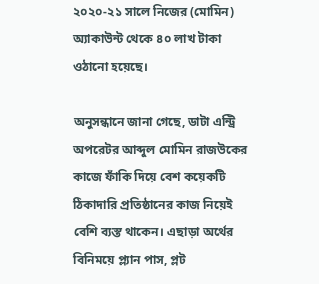২০২০-২১ সালে নিজের (মোমিন) অ্যাকাউন্ট থেকে ৪০ লাখ টাকা ওঠানো হয়েছে।

অনুসন্ধানে জানা গেছে, ডাটা এন্ট্রি অপরেটর আব্দুল মোমিন রাজউকের কাজে ফাঁকি দিয়ে বেশ কয়েকটি ঠিকাদারি প্রতিষ্ঠানের কাজ নিয়েই বেশি ব্যস্ত থাকেন। এছাড়া অর্থের বিনিময়ে প্ল্যান পাস, প্লট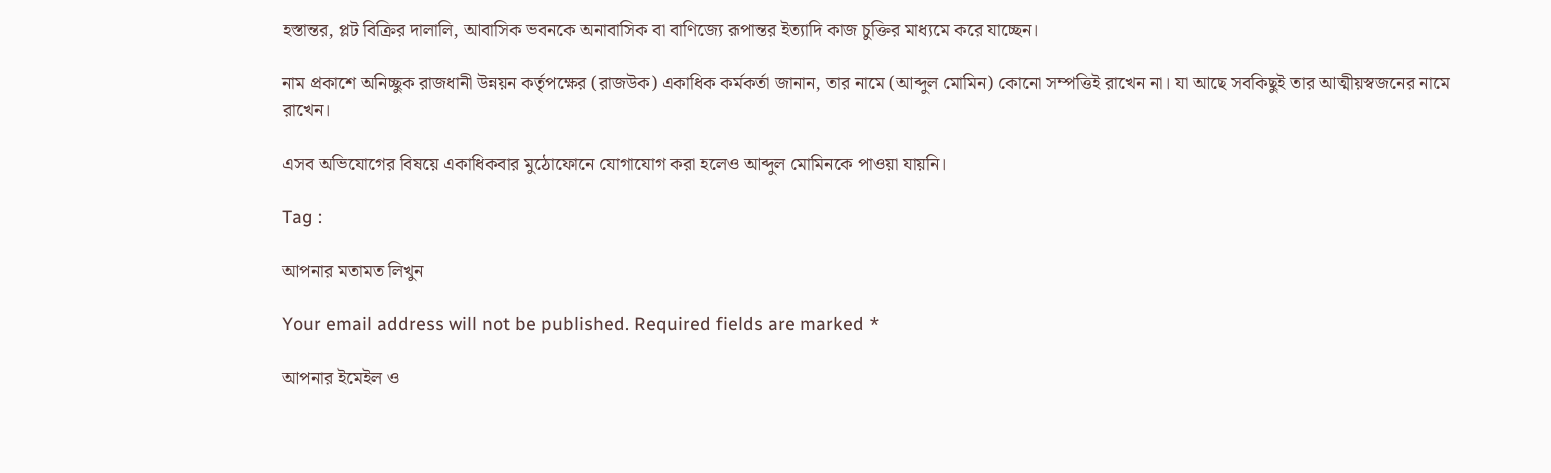হস্তান্তর, প্লট বিক্রির দালালি, আবাসিক ভবনকে অনাবাসিক বা বাণিজ্যে রূপান্তর ইত্যাদি কাজ চুক্তির মাধ্যমে করে যাচ্ছেন।

নাম প্রকাশে অনিচ্ছুক রাজধানী উন্নয়ন কর্তৃপক্ষের (রাজউক) একাধিক কর্মকর্তা জানান, তার নামে (আব্দুল মোমিন) কোনো সম্পত্তিই রাখেন না। যা আছে সবকিছুই তার আত্মীয়স্বজনের নামে রাখেন।

এসব অভিযোগের বিষয়ে একাধিকবার মুঠোফোনে যোগাযোগ করা হলেও আব্দুল মোমিনকে পাওয়া যায়নি।

Tag :

আপনার মতামত লিখুন

Your email address will not be published. Required fields are marked *

আপনার ইমেইল ও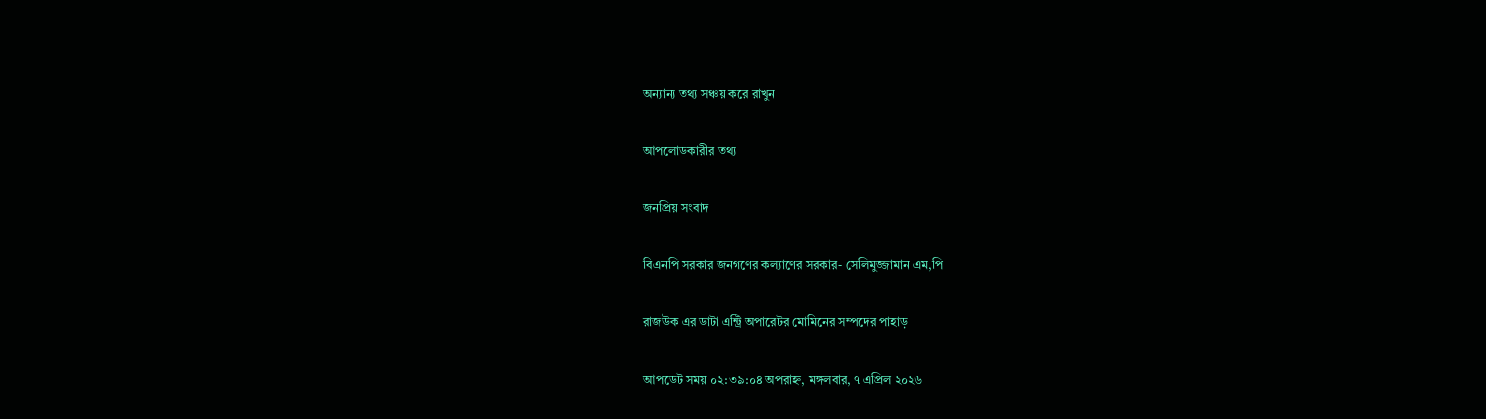অন্যান্য তথ্য সঞ্চয় করে রাখুন

আপলোডকারীর তথ্য

জনপ্রিয় সংবাদ

বিএনপি সরকার জনগণের কল্যাণের সরকার- সেলিমুজ্জামান এম,পি

রাজউক এর ডাটা এন্ট্রি অপারেটর মোমিনের সম্পদের পাহাড়

আপডেট সময় ০২:৩৯:০৪ অপরাহ্ন, মঙ্গলবার, ৭ এপ্রিল ২০২৬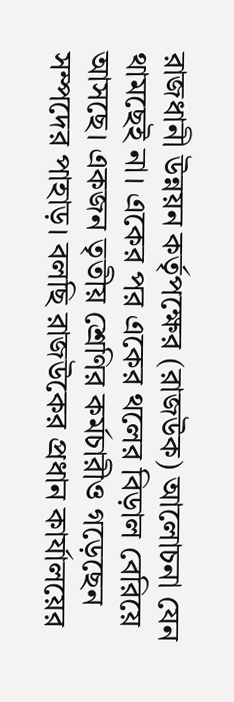রাজধানী উন্নয়ন কর্তৃপক্ষের (রাজউক) আলোচনা যেন থামছেই না। একের পর একের থলের বিড়াল বেরিয়ে আসছে। একজন তৃতীয় শ্রেণির কর্মচারীও গড়েছেন সম্পদের পাহাড়। বলছি রাজউকের প্রধান কার্যালয়ের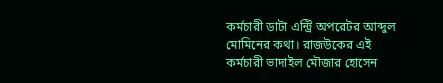কর্মচারী ডাটা এন্ট্রি অপরেটর আব্দুল মোমিনের কথা। রাজউকের এই কর্মচারী ভাদাইল মৌজার হোসেন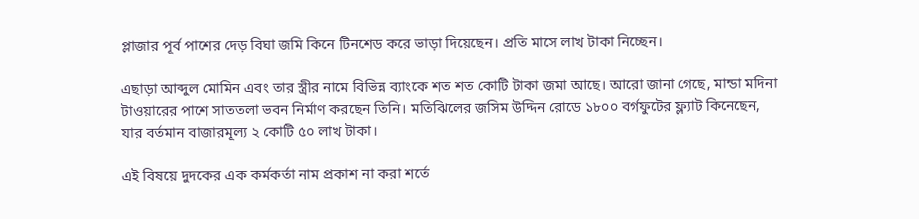প্লাজার পূর্ব পাশের দেড় বিঘা জমি কিনে টিনশেড করে ভাড়া দিয়েছেন। প্রতি মাসে লাখ টাকা নিচ্ছেন।

এছাড়া আব্দুল মোমিন এবং তার স্ত্রীর নামে বিভিন্ন ব্যাংকে শত শত কোটি টাকা জমা আছে। আরো জানা গেছে, মান্ডা মদিনা টাওয়ারের পাশে সাততলা ভবন নির্মাণ করছেন তিনি। মতিঝিলের জসিম উদ্দিন রোডে ১৮০০ বর্গফুটের ফ্ল্যাট কিনেছেন, যার বর্তমান বাজারমূল্য ২ কোটি ৫০ লাখ টাকা।

এই বিষয়ে দুদকের এক কর্মকর্তা নাম প্রকাশ না করা শর্তে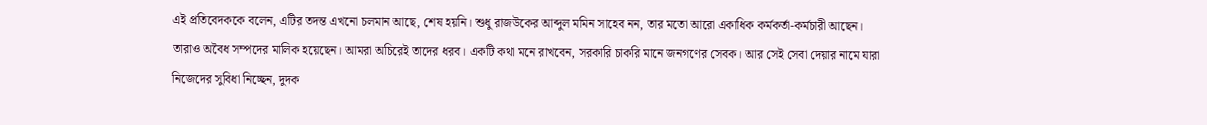এই প্রতিবেদককে বলেন, এটির তদন্ত এখনো চলমান আছে, শেষ হয়নি। শুধু রাজউকের আব্দুল মমিন সাহেব নন, তার মতো আরো একাধিক কর্মকর্তা-কর্মচারী আছেন। তারাও অবৈধ সম্পদের মালিক হয়েছেন। আমরা অচিরেই তাদের ধরব। একটি কথা মনে রাখবেন, সরকারি চাকরি মানে জনগণের সেবক। আর সেই সেবা দেয়ার নামে যারা নিজেদের সুবিধা নিচ্ছেন, দুদক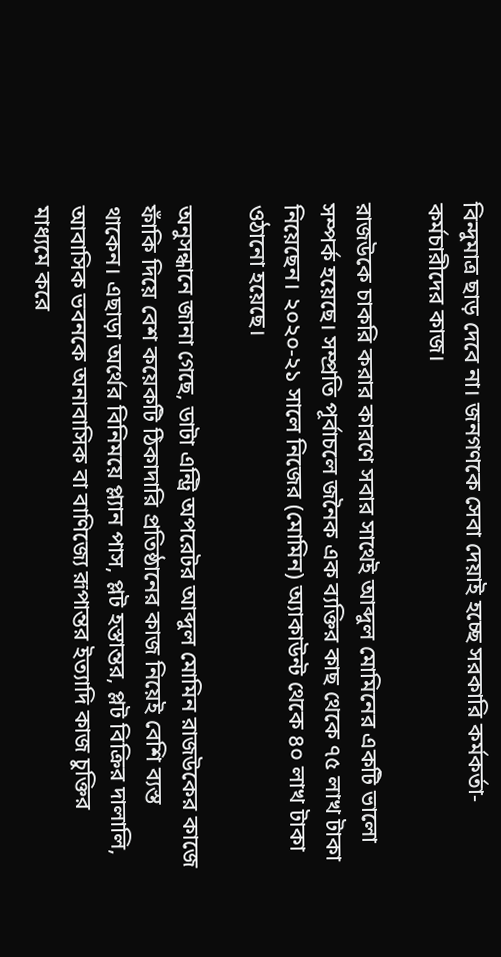বিন্দুমাত্র ছাড় দেবে না। জনগণকে সেবা দেয়াই হচ্ছে সরকারি কর্মকর্তা-কর্মচারীদের কাজ।

রাজউকে চাকরি করার কারণে সবার সাথেই আব্দুল মোমিনের একটি ভালো সম্পর্ক হয়েছে। সম্প্রতি পূর্বাচলে জনৈক এক ব্যক্তির কাছ থেকে ৭৫ লাখ টাকা নিয়েছেন। ২০২০-২১ সালে নিজের (মোমিন) অ্যাকাউন্ট থেকে ৪০ লাখ টাকা ওঠানো হয়েছে।

অনুসন্ধানে জানা গেছে, ডাটা এন্ট্রি অপরেটর আব্দুল মোমিন রাজউকের কাজে ফাঁকি দিয়ে বেশ কয়েকটি ঠিকাদারি প্রতিষ্ঠানের কাজ নিয়েই বেশি ব্যস্ত থাকেন। এছাড়া অর্থের বিনিময়ে প্ল্যান পাস, প্লট হস্তান্তর, প্লট বিক্রির দালালি, আবাসিক ভবনকে অনাবাসিক বা বাণিজ্যে রূপান্তর ইত্যাদি কাজ চুক্তির মাধ্যমে করে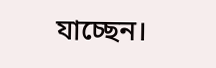যাচ্ছেন।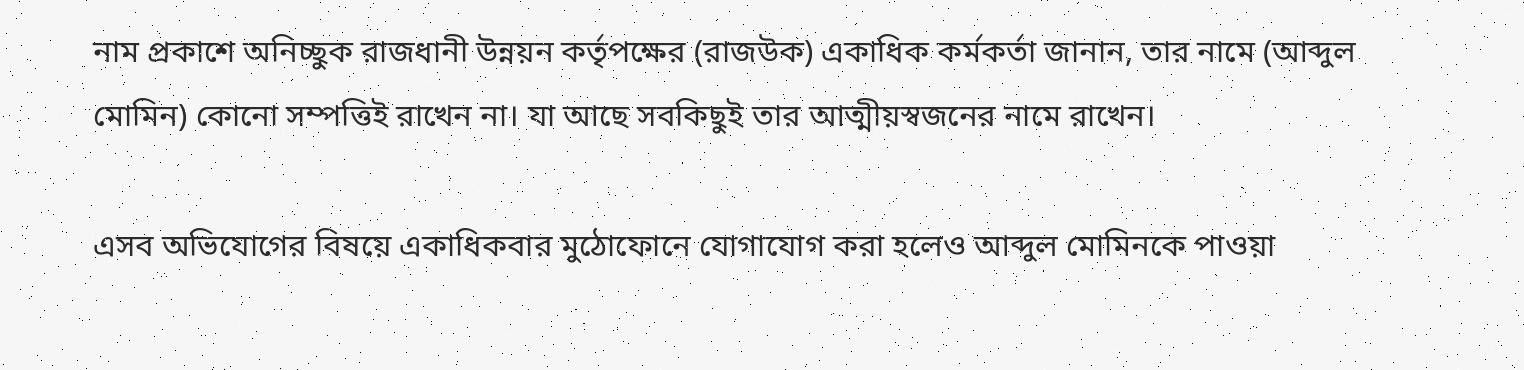নাম প্রকাশে অনিচ্ছুক রাজধানী উন্নয়ন কর্তৃপক্ষের (রাজউক) একাধিক কর্মকর্তা জানান, তার নামে (আব্দুল মোমিন) কোনো সম্পত্তিই রাখেন না। যা আছে সবকিছুই তার আত্মীয়স্বজনের নামে রাখেন।

এসব অভিযোগের বিষয়ে একাধিকবার মুঠোফোনে যোগাযোগ করা হলেও আব্দুল মোমিনকে পাওয়া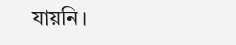যায়নি।